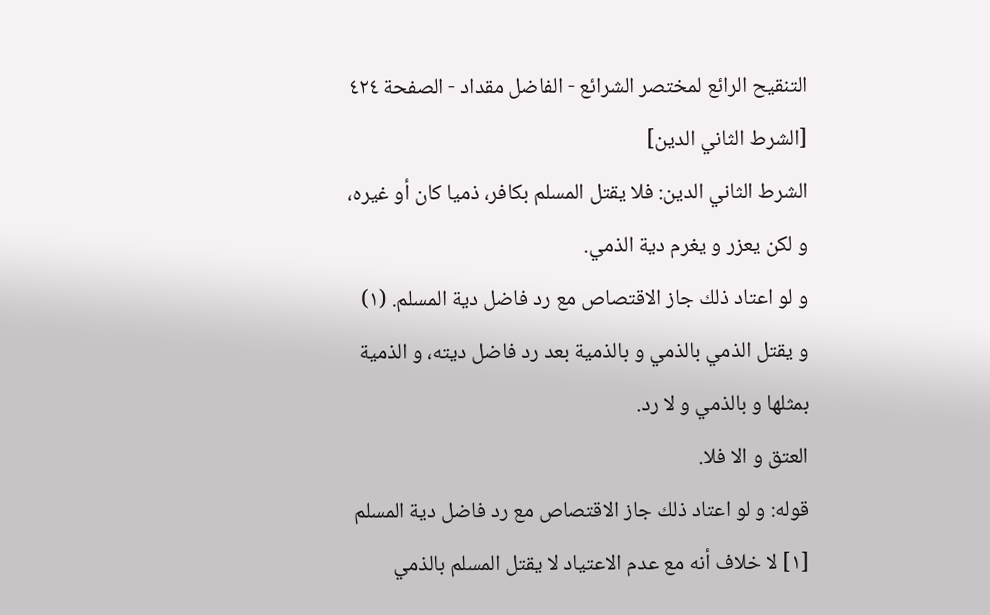التنقيح الرائع لمختصر الشرائع - الفاضل مقداد - الصفحة ٤٢٤
[الشرط الثاني الدين]
الشرط الثاني الدين: فلا يقتل المسلم بكافر، ذميا كان أو غيره، و لكن يعزر و يغرم دية الذمي.
و لو اعتاد ذلك جاز الاقتصاص مع رد فاضل دية المسلم. (١)
و يقتل الذمي بالذمي و بالذمية بعد رد فاضل ديته، و الذمية بمثلها و بالذمي و لا رد.
العتق و الا فلا.
قوله: و لو اعتاد ذلك جاز الاقتصاص مع رد فاضل دية المسلم
[١] لا خلاف أنه مع عدم الاعتياد لا يقتل المسلم بالذمي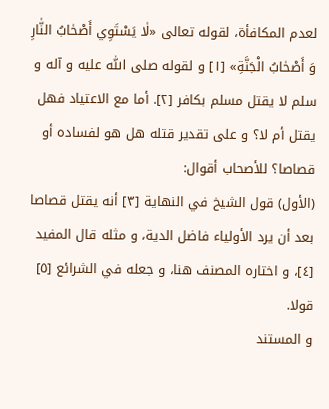لعدم المكافأة، لقوله تعالى «لٰا يَسْتَوِي أَصْحٰابُ النّٰارِ وَ أَصْحٰابُ الْجَنَّةِ» [١] و لقوله صلى اللّٰه عليه و آله و سلم لا يقتل مسلم بكافر [٢]. أما مع الاعتياد فهل يقتل أم لا؟ و على تقدير قتله هل هو لفساده أو قصاصا؟ للأصحاب أقوال:
(الأول) قول الشيخ في النهاية [٣] أنه يقتل قصاصا بعد أن يرد الأولياء فاضل الدية، و مثله قال المفيد [٤]، و اختاره المصنف هنا، و جعله في الشرائع [٥] قولا.
و المستند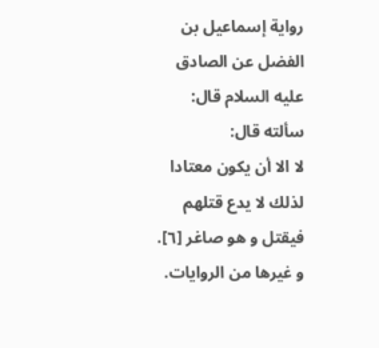رواية إسماعيل بن الفضل عن الصادق عليه السلام قال: سألته قال:
لا الا أن يكون معتادا لذلك لا يدع قتلهم فيقتل و هو صاغر [٦]. و غيرها من الروايات.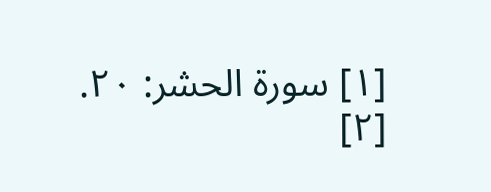[١] سورة الحشر: ٢٠.
[٢]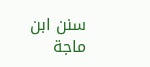سنن ابن ماجة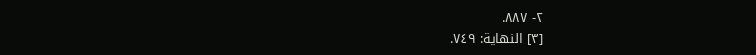٢- ٨٨٧.
[٣] النهاية: ٧٤٩.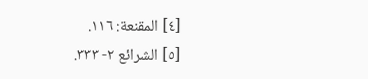[٤] المقنعة: ١١٦.
[٥] الشرائع ٢- ٣٣٣.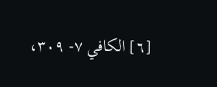[٦] الكافي ٧- ٣٠٩،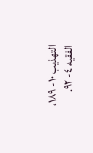التهذيب ١٠- ١٨٩، الفقيه ٤- ٩٢.